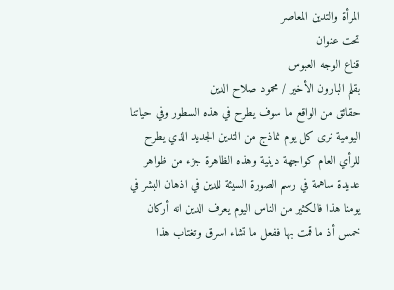المرأة والتدين المعاصر
تحت عنوان
قناع الوجه العبوس
بقلم البارون الأخير / محمود صلاح الدين
حقائق من الواقع ما سوف يطرح في هذه السطور وفي حياتنا اليومية نرى كل يوم نماذج من التدين الجديد الذي يطرح للرأي العام كواجهة دينية وهذه الظاهرة جزء من ظواهر عديدة ساهمة في رسم الصورة السيئة للدين في اذهان البشر في يومنا هذا فالكثير من الناس اليوم يعرف الدين انه أركان خمس أذ ما قمت بها ففعل ما تشاء اسرق وتغتاب هذا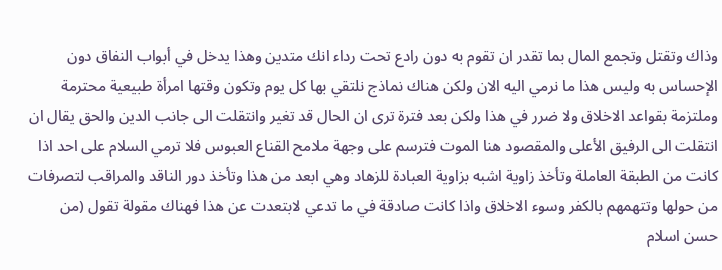وذاك وتقتل وتجمع المال بما تقدر ان تقوم به دون رادع تحت رداء انك متدين وهذا يدخل في أبواب النفاق دون الإحساس به وليس هذا ما نرمي اليه الان ولكن هناك نماذج نلتقي بها كل يوم وتكون وقتها امرأة طبيعية محترمة وملتزمة بقواعد الاخلاق ولا ضرر في هذا ولكن بعد فترة ترى ان الحال قد تغير وانتقلت الى جانب الدين والحق يقال ان انتقلت الى الرفيق الأعلى والمقصود هنا الموت فترسم على وجهة ملامح القناع العبوس فلا ترمي السلام على احد اذا كانت من الطبقة العاملة وتأخذ زاوية اشبه بزاوية العبادة للزهاد وهي ابعد من هذا وتأخذ دور الناقد والمراقب لتصرفات من حولها وتتهمهم بالكفر وسوء الاخلاق واذا كانت صادقة في ما تدعي لابتعدت عن هذا فهناك مقولة تقول (من حسن اسلام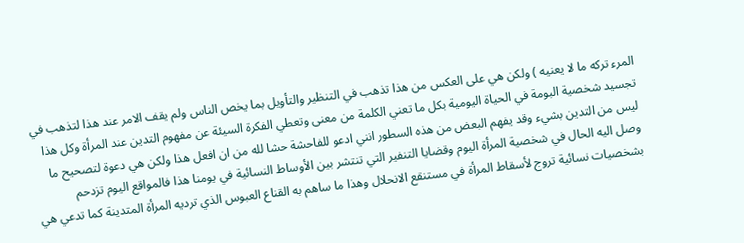المرء تركه ما لا يعنيه ) ولكن هي على العكس من هذا تذهب في التنظير والتأويل بما يخص الناس ولم يقف الامر عند هذا لتذهب في تجسيد شخصية البومة في الحياة اليومية بكل ما تعني الكلمة من معنى وتعطي الفكرة السيئة عن مفهوم التدين عند المرأة وكل هذا ليس من التدين بشيء وقد يفهم البعض من هذه السطور انني ادعو للفاحشة حشا لله من ان افعل هذا ولكن هي دعوة لتصحيح ما وصل اليه الحال في شخصية المرأة اليوم وقضايا التنفير التي تنتشر بين الأوساط النسائية في يومنا هذا فالمواقع اليوم تزدحم بشخصيات نسائية تروج لأسقاط المرأة في مستنقع الانحلال وهذا ما ساهم به القناع العبوس الذي ترديه المرأة المتدينة كما تدعي هي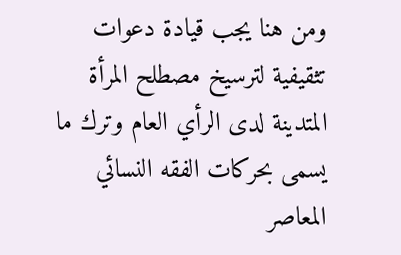ومن هنا يجب قيادة دعوات تثقيفية لترسيخ مصطلح المرأة المتدينة لدى الرأي العام وترك ما يسمى بحركات الفقه النسائي المعاصر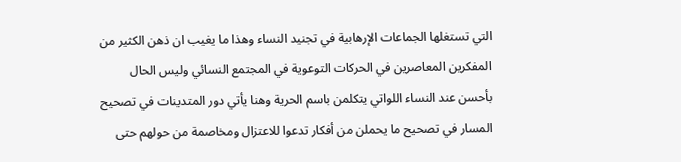التي تستغلها الجماعات الإرهابية في تجنيد النساء وهذا ما يغيب ان ذهن الكثير من المفكرين المعاصرين في الحركات التوعوية في المجتمع النسائي وليس الحال بأحسن عند النساء اللواتي يتكلمن باسم الحرية وهنا يأتي دور المتدينات في تصحيح المسار في تصحيح ما يحملن من أفكار تدعوا للاعتزال ومخاصمة من حولهم حتى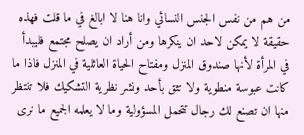من هم من نفس الجنس النسائي وانا هنا لا ابالغ في ما قلت فهذه حقيقة لا يمكن لاحد ان ينكرها ومن أراد ان يصلح مجتمع فليبدأ في المرأة لأنها صندوق المنزل ومفتاح الحياة العائلية في المنزل فاذا ما كانت عبوسة منطوية ولا تثق بأحد ونشر نظرية التشكيك فلا تنتظر منها ان تصنع لك رجال تتحمل المسؤولية وما لا يعلمه الجميع ما نرى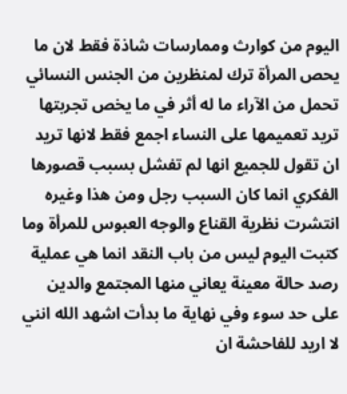اليوم من كوارث وممارسات شاذة فقط لان ما يحص المرأة ترك لمنظرين من الجنس النسائي تحمل من الآراء ما له أثر في ما يخص تجربتها تريد تعميمها على النساء اجمع فقط لانها تريد ان تقول للجميع انها لم تفشل بسبب قصورها الفكري انما كان السبب رجل ومن هذا وغيره انتشرت نظرية القناع والوجه العبوس للمرأة وما كتبت اليوم ليس من باب النقد انما هي عملية رصد حالة معينة يعاني منها المجتمع والدين على حد سوء وفي نهاية ما بدأت اشهد الله انني لا اريد للفاحشة ان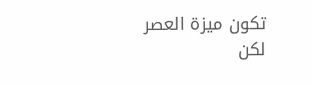تكون ميزة العصر لكن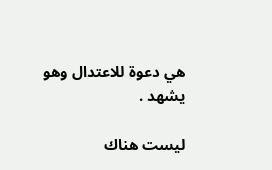هي دعوة للاعتدال وهو يشهد .

ليست هناك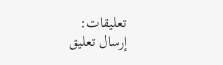تعليقات:
إرسال تعليق